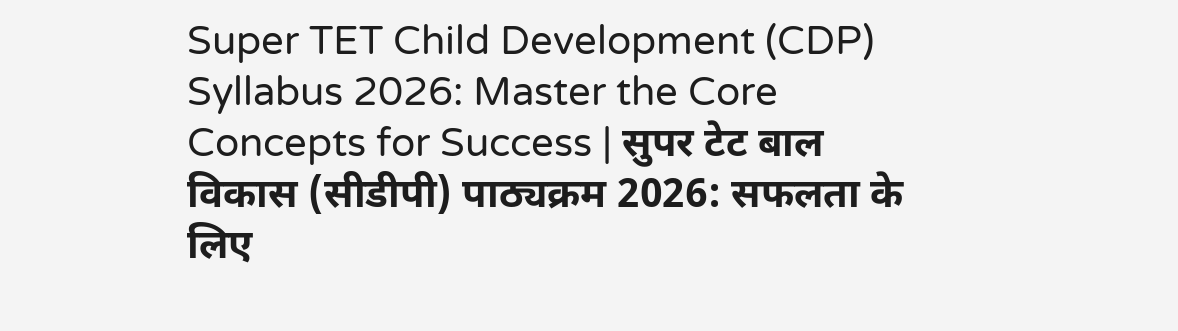Super TET Child Development (CDP) Syllabus 2026: Master the Core Concepts for Success | सुपर टेट बाल विकास (सीडीपी) पाठ्यक्रम 2026: सफलता के लिए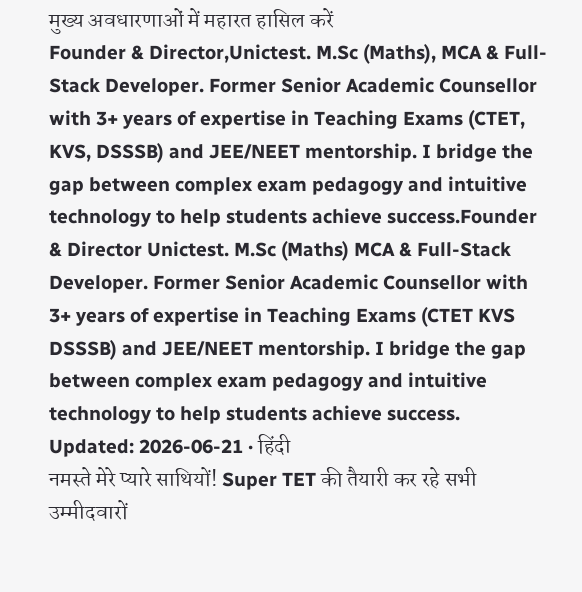मुख्य अवधारणाओं में महारत हासिल करें
Founder & Director,Unictest. M.Sc (Maths), MCA & Full-Stack Developer. Former Senior Academic Counsellor with 3+ years of expertise in Teaching Exams (CTET, KVS, DSSSB) and JEE/NEET mentorship. I bridge the gap between complex exam pedagogy and intuitive technology to help students achieve success.Founder & Director Unictest. M.Sc (Maths) MCA & Full-Stack Developer. Former Senior Academic Counsellor with 3+ years of expertise in Teaching Exams (CTET KVS DSSSB) and JEE/NEET mentorship. I bridge the gap between complex exam pedagogy and intuitive technology to help students achieve success.
Updated: 2026-06-21 · हिंदी
नमस्ते मेरे प्यारे साथियों! Super TET की तैयारी कर रहे सभी उम्मीदवारों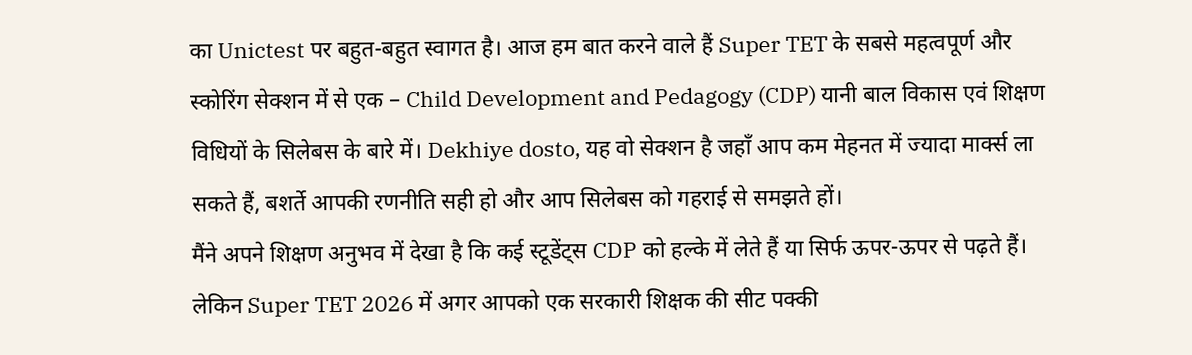का Unictest पर बहुत-बहुत स्वागत है। आज हम बात करने वाले हैं Super TET के सबसे महत्वपूर्ण और स्कोरिंग सेक्शन में से एक – Child Development and Pedagogy (CDP) यानी बाल विकास एवं शिक्षण विधियों के सिलेबस के बारे में। Dekhiye dosto, यह वो सेक्शन है जहाँ आप कम मेहनत में ज्यादा मार्क्स ला सकते हैं, बशर्ते आपकी रणनीति सही हो और आप सिलेबस को गहराई से समझते हों।
मैंने अपने शिक्षण अनुभव में देखा है कि कई स्टूडेंट्स CDP को हल्के में लेते हैं या सिर्फ ऊपर-ऊपर से पढ़ते हैं। लेकिन Super TET 2026 में अगर आपको एक सरकारी शिक्षक की सीट पक्की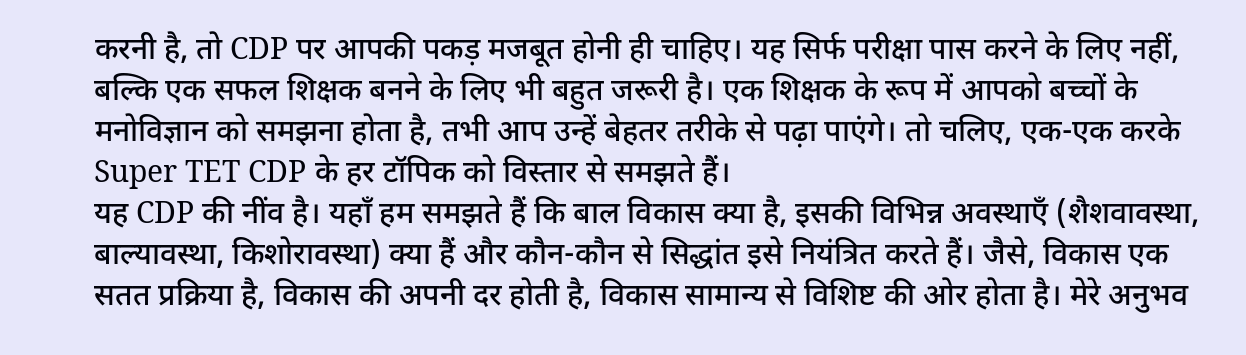करनी है, तो CDP पर आपकी पकड़ मजबूत होनी ही चाहिए। यह सिर्फ परीक्षा पास करने के लिए नहीं, बल्कि एक सफल शिक्षक बनने के लिए भी बहुत जरूरी है। एक शिक्षक के रूप में आपको बच्चों के मनोविज्ञान को समझना होता है, तभी आप उन्हें बेहतर तरीके से पढ़ा पाएंगे। तो चलिए, एक-एक करके Super TET CDP के हर टॉपिक को विस्तार से समझते हैं।
यह CDP की नींव है। यहाँ हम समझते हैं कि बाल विकास क्या है, इसकी विभिन्न अवस्थाएँ (शैशवावस्था, बाल्यावस्था, किशोरावस्था) क्या हैं और कौन-कौन से सिद्धांत इसे नियंत्रित करते हैं। जैसे, विकास एक सतत प्रक्रिया है, विकास की अपनी दर होती है, विकास सामान्य से विशिष्ट की ओर होता है। मेरे अनुभव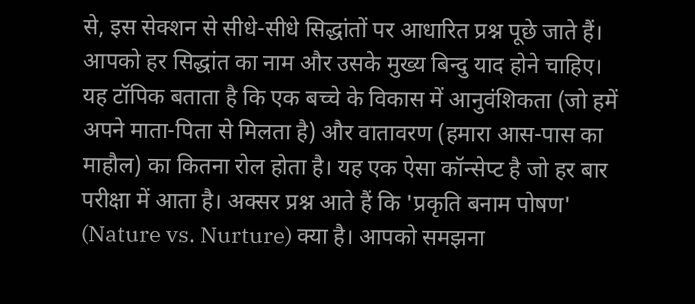से, इस सेक्शन से सीधे-सीधे सिद्धांतों पर आधारित प्रश्न पूछे जाते हैं। आपको हर सिद्धांत का नाम और उसके मुख्य बिन्दु याद होने चाहिए।
यह टॉपिक बताता है कि एक बच्चे के विकास में आनुवंशिकता (जो हमें अपने माता-पिता से मिलता है) और वातावरण (हमारा आस-पास का माहौल) का कितना रोल होता है। यह एक ऐसा कॉन्सेप्ट है जो हर बार परीक्षा में आता है। अक्सर प्रश्न आते हैं कि 'प्रकृति बनाम पोषण' (Nature vs. Nurture) क्या है। आपको समझना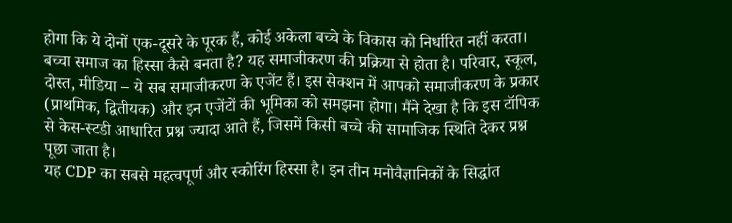होगा कि ये दोनों एक-दूसरे के पूरक हैं, कोई अकेला बच्चे के विकास को निर्धारित नहीं करता।
बच्चा समाज का हिस्सा कैसे बनता है? यह समाजीकरण की प्रक्रिया से होता है। परिवार, स्कूल, दोस्त, मीडिया – ये सब समाजीकरण के एजेंट हैं। इस सेक्शन में आपको समाजीकरण के प्रकार (प्राथमिक, द्वितीयक) और इन एजेंटों की भूमिका को समझना होगा। मैंने देखा है कि इस टॉपिक से केस-स्टडी आधारित प्रश्न ज्यादा आते हैं, जिसमें किसी बच्चे की सामाजिक स्थिति देकर प्रश्न पूछा जाता है।
यह CDP का सबसे महत्वपूर्ण और स्कोरिंग हिस्सा है। इन तीन मनोवैज्ञानिकों के सिद्धांत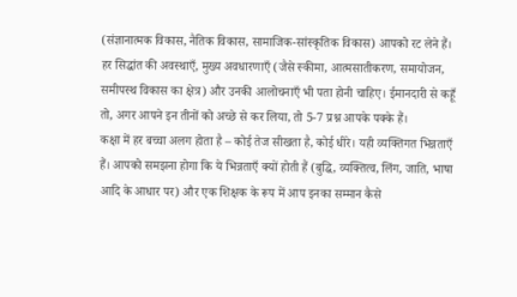(संज्ञानात्मक विकास, नैतिक विकास, सामाजिक-सांस्कृतिक विकास) आपको रट लेने हैं। हर सिद्धांत की अवस्थाएँ, मुख्य अवधारणाएँ (जैसे स्कीमा, आत्मसातीकरण, समायोजन, समीपस्थ विकास का क्षेत्र) और उनकी आलोचनाएँ भी पता होनी चाहिए। ईमानदारी से कहूँ तो, अगर आपने इन तीनों को अच्छे से कर लिया, तो 5-7 प्रश्न आपके पक्के हैं।
कक्षा में हर बच्चा अलग होता है – कोई तेज सीखता है, कोई धीरे। यही व्यक्तिगत भिन्नताएँ हैं। आपको समझना होगा कि ये भिन्नताएँ क्यों होती हैं (बुद्धि, व्यक्तित्व, लिंग, जाति, भाषा आदि के आधार पर) और एक शिक्षक के रूप में आप इनका सम्मान कैसे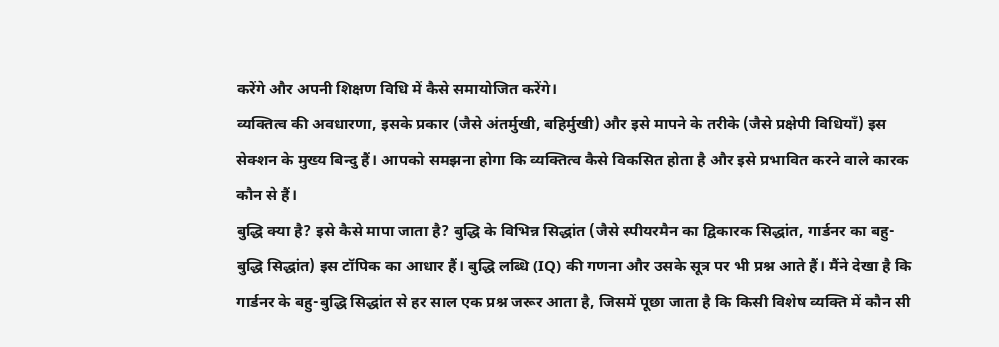करेंगे और अपनी शिक्षण विधि में कैसे समायोजित करेंगे।
व्यक्तित्व की अवधारणा, इसके प्रकार (जैसे अंतर्मुखी, बहिर्मुखी) और इसे मापने के तरीके (जैसे प्रक्षेपी विधियाँ) इस सेक्शन के मुख्य बिन्दु हैं। आपको समझना होगा कि व्यक्तित्व कैसे विकसित होता है और इसे प्रभावित करने वाले कारक कौन से हैं।
बुद्धि क्या है? इसे कैसे मापा जाता है? बुद्धि के विभिन्न सिद्धांत (जैसे स्पीयरमैन का द्विकारक सिद्धांत, गार्डनर का बहु-बुद्धि सिद्धांत) इस टॉपिक का आधार हैं। बुद्धि लब्धि (IQ) की गणना और उसके सूत्र पर भी प्रश्न आते हैं। मैंने देखा है कि गार्डनर के बहु-बुद्धि सिद्धांत से हर साल एक प्रश्न जरूर आता है, जिसमें पूछा जाता है कि किसी विशेष व्यक्ति में कौन सी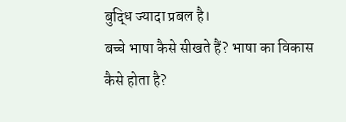बुद्धि ज्यादा प्रबल है।
बच्चे भाषा कैसे सीखते हैं? भाषा का विकास कैसे होता है?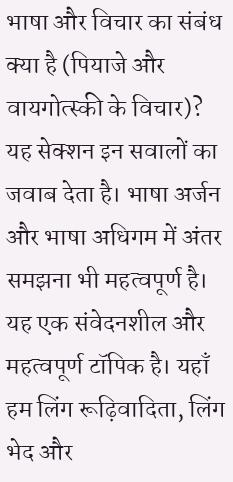भाषा और विचार का संबंध क्या है (पियाजे और वायगोत्स्की के विचार)? यह सेक्शन इन सवालों का जवाब देता है। भाषा अर्जन और भाषा अधिगम में अंतर समझना भी महत्वपूर्ण है।
यह एक संवेदनशील और महत्वपूर्ण टॉपिक है। यहाँ हम लिंग रूढ़िवादिता, लिंग भेद और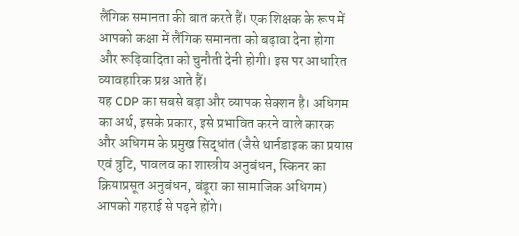लैंगिक समानता की बात करते हैं। एक शिक्षक के रूप में आपको कक्षा में लैंगिक समानता को बढ़ावा देना होगा और रूढ़िवादिता को चुनौती देनी होगी। इस पर आधारित व्यावहारिक प्रश्न आते हैं।
यह CDP का सबसे बड़ा और व्यापक सेक्शन है। अधिगम का अर्थ, इसके प्रकार, इसे प्रभावित करने वाले कारक और अधिगम के प्रमुख सिद्धांत (जैसे थार्नडाइक का प्रयास एवं त्रुटि, पावलव का शास्त्रीय अनुबंधन, स्किनर का क्रियाप्रसूत अनुबंधन, बंडूरा का सामाजिक अधिगम) आपको गहराई से पढ़ने होंगे।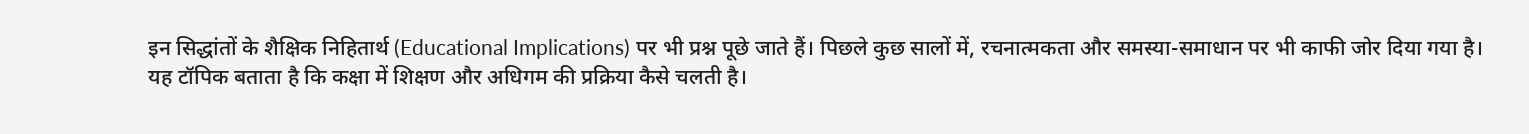इन सिद्धांतों के शैक्षिक निहितार्थ (Educational Implications) पर भी प्रश्न पूछे जाते हैं। पिछले कुछ सालों में, रचनात्मकता और समस्या-समाधान पर भी काफी जोर दिया गया है।
यह टॉपिक बताता है कि कक्षा में शिक्षण और अधिगम की प्रक्रिया कैसे चलती है।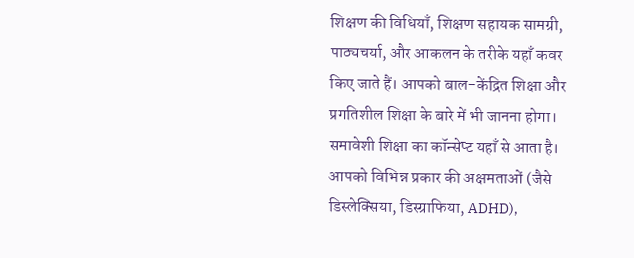शिक्षण की विधियाँ, शिक्षण सहायक सामग्री, पाठ्यचर्या, और आकलन के तरीके यहाँ कवर किए जाते हैं। आपको बाल-केंद्रित शिक्षा और प्रगतिशील शिक्षा के बारे में भी जानना होगा।
समावेशी शिक्षा का कॉन्सेप्ट यहाँ से आता है। आपको विभिन्न प्रकार की अक्षमताओं (जैसे डिस्लेक्सिया, डिस्ग्राफिया, ADHD),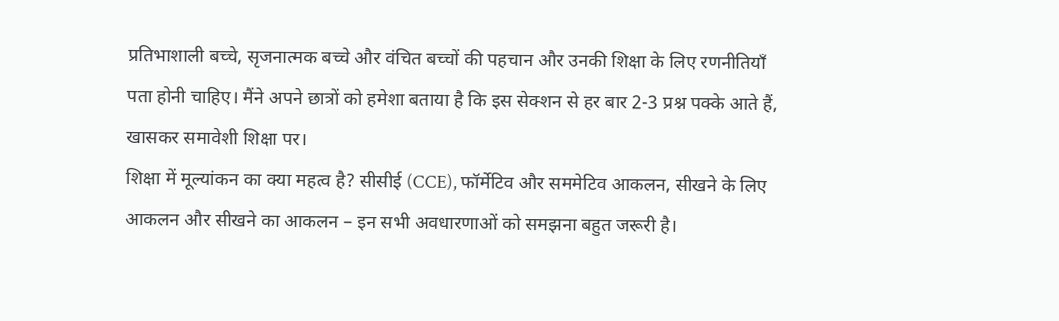प्रतिभाशाली बच्चे, सृजनात्मक बच्चे और वंचित बच्चों की पहचान और उनकी शिक्षा के लिए रणनीतियाँ पता होनी चाहिए। मैंने अपने छात्रों को हमेशा बताया है कि इस सेक्शन से हर बार 2-3 प्रश्न पक्के आते हैं, खासकर समावेशी शिक्षा पर।
शिक्षा में मूल्यांकन का क्या महत्व है? सीसीई (CCE), फॉर्मेटिव और सममेटिव आकलन, सीखने के लिए आकलन और सीखने का आकलन – इन सभी अवधारणाओं को समझना बहुत जरूरी है।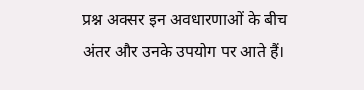प्रश्न अक्सर इन अवधारणाओं के बीच अंतर और उनके उपयोग पर आते हैं।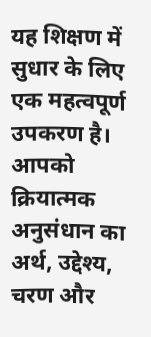यह शिक्षण में सुधार के लिए एक महत्वपूर्ण उपकरण है। आपको क्रियात्मक अनुसंधान का अर्थ, उद्देश्य, चरण और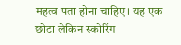महत्व पता होना चाहिए। यह एक छोटा लेकिन स्कोरिंग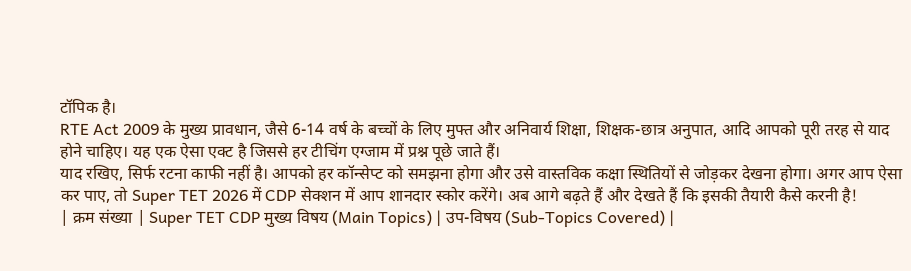टॉपिक है।
RTE Act 2009 के मुख्य प्रावधान, जैसे 6-14 वर्ष के बच्चों के लिए मुफ्त और अनिवार्य शिक्षा, शिक्षक-छात्र अनुपात, आदि आपको पूरी तरह से याद होने चाहिए। यह एक ऐसा एक्ट है जिससे हर टीचिंग एग्जाम में प्रश्न पूछे जाते हैं।
याद रखिए, सिर्फ रटना काफी नहीं है। आपको हर कॉन्सेप्ट को समझना होगा और उसे वास्तविक कक्षा स्थितियों से जोड़कर देखना होगा। अगर आप ऐसा कर पाए, तो Super TET 2026 में CDP सेक्शन में आप शानदार स्कोर करेंगे। अब आगे बढ़ते हैं और देखते हैं कि इसकी तैयारी कैसे करनी है!
| क्रम संख्या | Super TET CDP मुख्य विषय (Main Topics) | उप-विषय (Sub-Topics Covered) |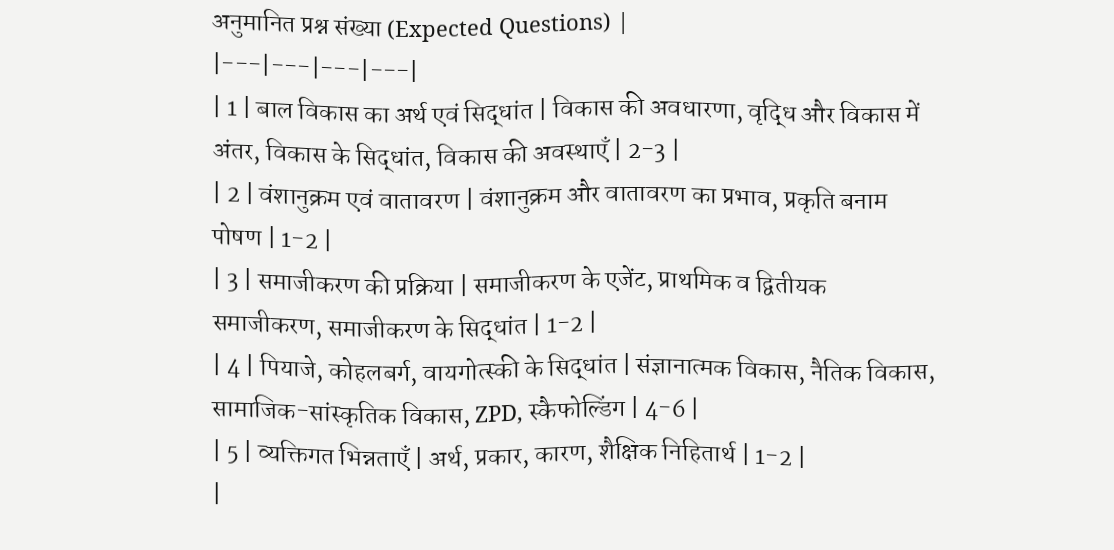अनुमानित प्रश्न संख्या (Expected Questions) |
|---|---|---|---|
| 1 | बाल विकास का अर्थ एवं सिद्धांत | विकास की अवधारणा, वृद्धि और विकास में अंतर, विकास के सिद्धांत, विकास की अवस्थाएँ | 2-3 |
| 2 | वंशानुक्रम एवं वातावरण | वंशानुक्रम और वातावरण का प्रभाव, प्रकृति बनाम पोषण | 1-2 |
| 3 | समाजीकरण की प्रक्रिया | समाजीकरण के एजेंट, प्राथमिक व द्वितीयक समाजीकरण, समाजीकरण के सिद्धांत | 1-2 |
| 4 | पियाजे, कोहलबर्ग, वायगोत्स्की के सिद्धांत | संज्ञानात्मक विकास, नैतिक विकास, सामाजिक-सांस्कृतिक विकास, ZPD, स्कैफोल्डिंग | 4-6 |
| 5 | व्यक्तिगत भिन्नताएँ | अर्थ, प्रकार, कारण, शैक्षिक निहितार्थ | 1-2 |
|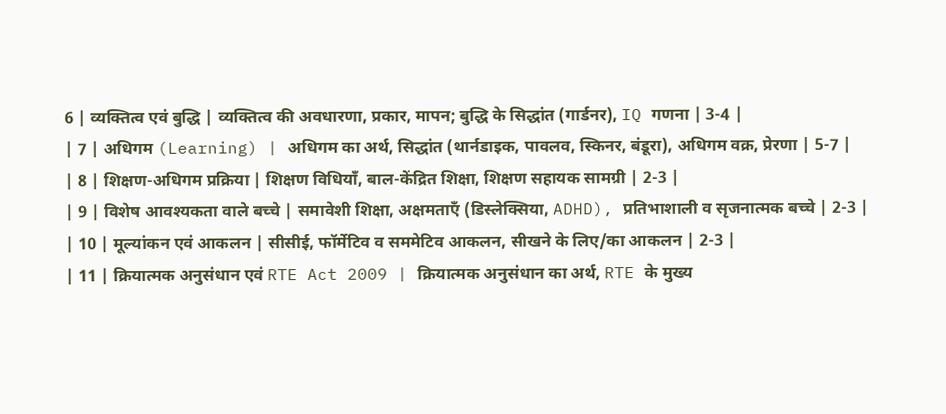6 | व्यक्तित्व एवं बुद्धि | व्यक्तित्व की अवधारणा, प्रकार, मापन; बुद्धि के सिद्धांत (गार्डनर), IQ गणना | 3-4 |
| 7 | अधिगम (Learning) | अधिगम का अर्थ, सिद्धांत (थार्नडाइक, पावलव, स्किनर, बंडूरा), अधिगम वक्र, प्रेरणा | 5-7 |
| 8 | शिक्षण-अधिगम प्रक्रिया | शिक्षण विधियाँ, बाल-केंद्रित शिक्षा, शिक्षण सहायक सामग्री | 2-3 |
| 9 | विशेष आवश्यकता वाले बच्चे | समावेशी शिक्षा, अक्षमताएँ (डिस्लेक्सिया, ADHD), प्रतिभाशाली व सृजनात्मक बच्चे | 2-3 |
| 10 | मूल्यांकन एवं आकलन | सीसीई, फॉर्मेटिव व सममेटिव आकलन, सीखने के लिए/का आकलन | 2-3 |
| 11 | क्रियात्मक अनुसंधान एवं RTE Act 2009 | क्रियात्मक अनुसंधान का अर्थ, RTE के मुख्य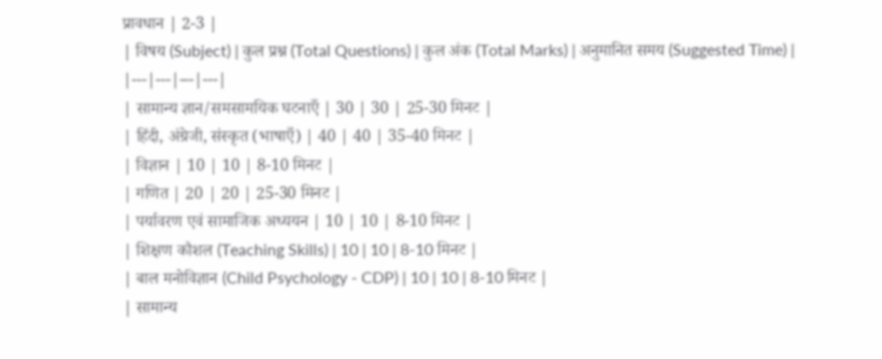प्रावधान | 2-3 |
| विषय (Subject) | कुल प्रश्न (Total Questions) | कुल अंक (Total Marks) | अनुमानित समय (Suggested Time) |
|---|---|---|---|
| सामान्य ज्ञान/समसामयिक घटनाएँ | 30 | 30 | 25-30 मिनट |
| हिंदी, अंग्रेजी, संस्कृत (भाषाएँ) | 40 | 40 | 35-40 मिनट |
| विज्ञान | 10 | 10 | 8-10 मिनट |
| गणित | 20 | 20 | 25-30 मिनट |
| पर्यावरण एवं सामाजिक अध्ययन | 10 | 10 | 8-10 मिनट |
| शिक्षण कौशल (Teaching Skills) | 10 | 10 | 8-10 मिनट |
| बाल मनोविज्ञान (Child Psychology - CDP) | 10 | 10 | 8-10 मिनट |
| सामान्य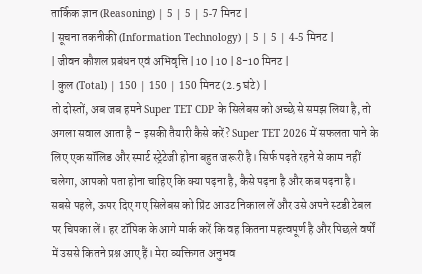तार्किक ज्ञान (Reasoning) | 5 | 5 | 5-7 मिनट |
| सूचना तकनीकी (Information Technology) | 5 | 5 | 4-5 मिनट |
| जीवन कौशल प्रबंधन एवं अभिवृत्ति | 10 | 10 | 8-10 मिनट |
| कुल (Total) | 150 | 150 | 150 मिनट (2.5 घंटे) |
तो दोस्तों, अब जब हमने Super TET CDP के सिलेबस को अच्छे से समझ लिया है, तो अगला सवाल आता है – इसकी तैयारी कैसे करें? Super TET 2026 में सफलता पाने के लिए एक सॉलिड और स्मार्ट स्ट्रेटेजी होना बहुत जरूरी है। सिर्फ पढ़ते रहने से काम नहीं चलेगा, आपको पता होना चाहिए कि क्या पढ़ना है, कैसे पढ़ना है और कब पढ़ना है।
सबसे पहले, ऊपर दिए गए सिलेबस को प्रिंट आउट निकाल लें और उसे अपने स्टडी टेबल पर चिपका लें। हर टॉपिक के आगे मार्क करें कि वह कितना महत्वपूर्ण है और पिछले वर्षों में उससे कितने प्रश्न आए हैं। मेरा व्यक्तिगत अनुभव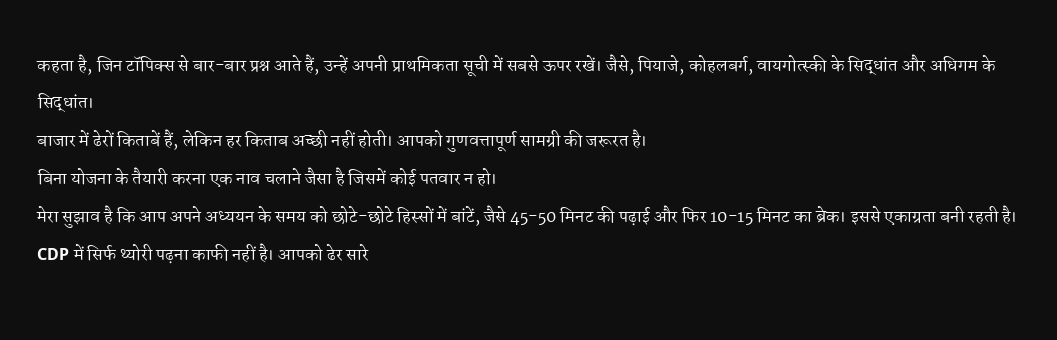कहता है, जिन टॉपिक्स से बार-बार प्रश्न आते हैं, उन्हें अपनी प्राथमिकता सूची में सबसे ऊपर रखें। जैसे, पियाजे, कोहलबर्ग, वायगोत्स्की के सिद्धांत और अधिगम के सिद्धांत।
बाजार में ढेरों किताबें हैं, लेकिन हर किताब अच्छी नहीं होती। आपको गुणवत्तापूर्ण सामग्री की जरूरत है।
बिना योजना के तैयारी करना एक नाव चलाने जैसा है जिसमें कोई पतवार न हो।
मेरा सुझाव है कि आप अपने अध्ययन के समय को छोटे-छोटे हिस्सों में बांटें, जैसे 45-50 मिनट की पढ़ाई और फिर 10-15 मिनट का ब्रेक। इससे एकाग्रता बनी रहती है।
CDP में सिर्फ थ्योरी पढ़ना काफी नहीं है। आपको ढेर सारे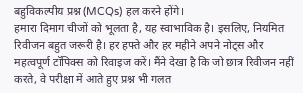बहुविकल्पीय प्रश्न (MCQs) हल करने होंगे।
हमारा दिमाग चीजों को भूलता है, यह स्वाभाविक है। इसलिए, नियमित रिवीजन बहुत जरूरी है। हर हफ्ते और हर महीने अपने नोट्स और महत्वपूर्ण टॉपिक्स को रिवाइज करें। मैंने देखा है कि जो छात्र रिवीजन नहीं करते, वे परीक्षा में आते हुए प्रश्न भी गलत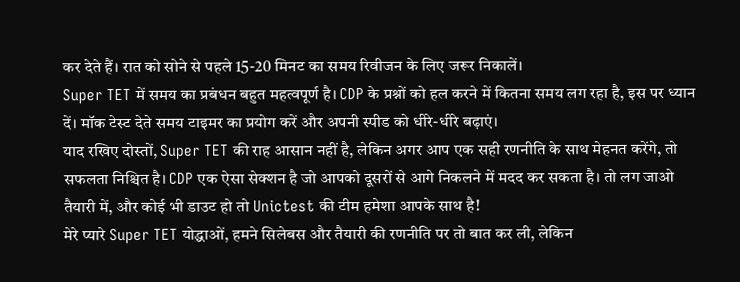कर देते हैं। रात को सोने से पहले 15-20 मिनट का समय रिवीजन के लिए जरूर निकालें।
Super TET में समय का प्रबंधन बहुत महत्वपूर्ण है। CDP के प्रश्नों को हल करने में कितना समय लग रहा है, इस पर ध्यान दें। मॉक टेस्ट देते समय टाइमर का प्रयोग करें और अपनी स्पीड को धीरे-धीरे बढ़ाएं।
याद रखिए दोस्तों, Super TET की राह आसान नहीं है, लेकिन अगर आप एक सही रणनीति के साथ मेहनत करेंगे, तो सफलता निश्चित है। CDP एक ऐसा सेक्शन है जो आपको दूसरों से आगे निकलने में मदद कर सकता है। तो लग जाओ तैयारी में, और कोई भी डाउट हो तो Unictest की टीम हमेशा आपके साथ है!
मेरे प्यारे Super TET योद्धाओं, हमने सिलेबस और तैयारी की रणनीति पर तो बात कर ली, लेकिन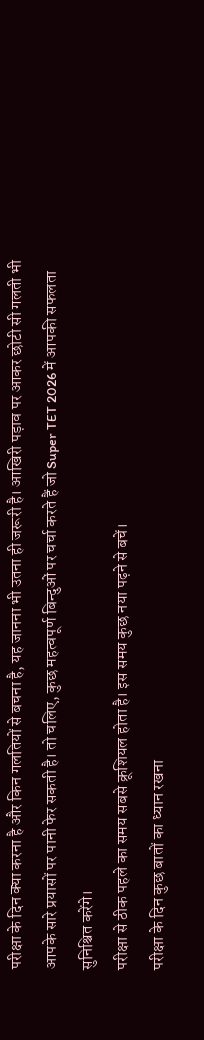परीक्षा के दिन क्या करना है और किन गलतियों से बचना है, यह जानना भी उतना ही जरूरी है। आखिरी पड़ाव पर आकर छोटी सी गलती भी आपके सारे प्रयासों पर पानी फेर सकती है। तो चलिए, कुछ महत्वपूर्ण बिन्दुओं पर चर्चा करते हैं जो Super TET 2026 में आपकी सफलता सुनिश्चित करेंगे।
परीक्षा से ठीक पहले का समय सबसे क्रूशियल होता है। इस समय कुछ नया पढ़ने से बचें।
परीक्षा के दिन कुछ बातों का ध्यान रखना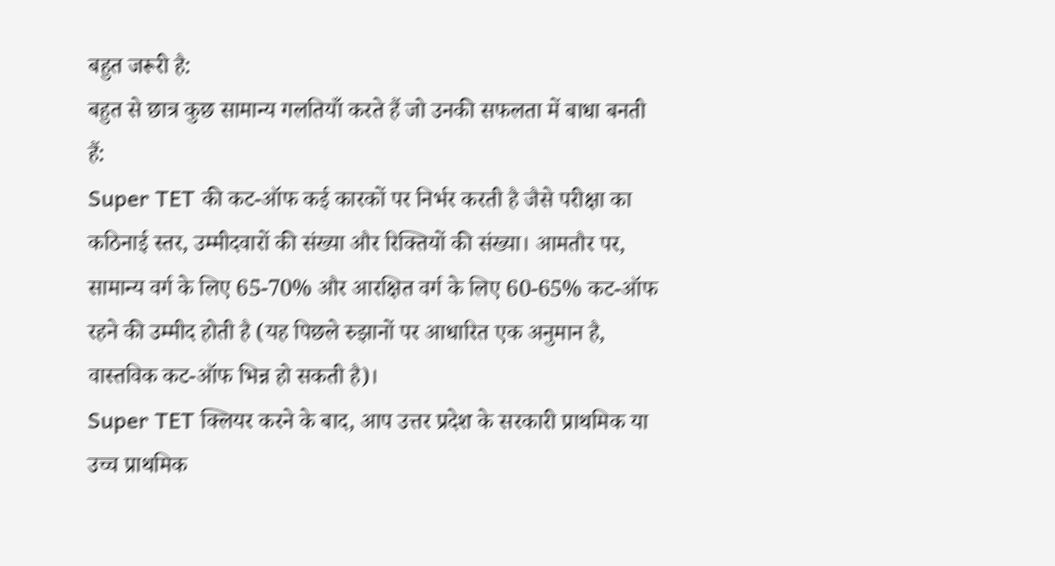बहुत जरूरी है:
बहुत से छात्र कुछ सामान्य गलतियाँ करते हैं जो उनकी सफलता में बाधा बनती हैं:
Super TET की कट-ऑफ कई कारकों पर निर्भर करती है जैसे परीक्षा का कठिनाई स्तर, उम्मीदवारों की संख्या और रिक्तियों की संख्या। आमतौर पर, सामान्य वर्ग के लिए 65-70% और आरक्षित वर्ग के लिए 60-65% कट-ऑफ रहने की उम्मीद होती है (यह पिछले रुझानों पर आधारित एक अनुमान है, वास्तविक कट-ऑफ भिन्न हो सकती है)।
Super TET क्लियर करने के बाद, आप उत्तर प्रदेश के सरकारी प्राथमिक या उच्च प्राथमिक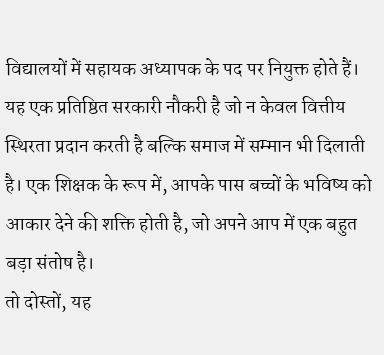विद्यालयों में सहायक अध्यापक के पद पर नियुक्त होते हैं। यह एक प्रतिष्ठित सरकारी नौकरी है जो न केवल वित्तीय स्थिरता प्रदान करती है बल्कि समाज में सम्मान भी दिलाती है। एक शिक्षक के रूप में, आपके पास बच्चों के भविष्य को आकार देने की शक्ति होती है, जो अपने आप में एक बहुत बड़ा संतोष है।
तो दोस्तों, यह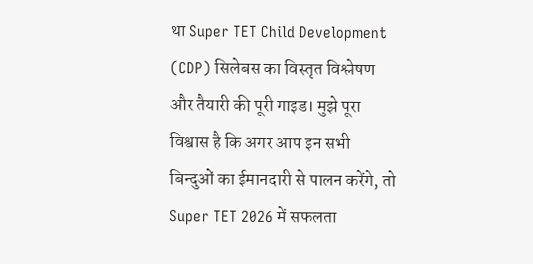था Super TET Child Development (CDP) सिलेबस का विस्तृत विश्लेषण और तैयारी की पूरी गाइड। मुझे पूरा विश्वास है कि अगर आप इन सभी बिन्दुओं का ईमानदारी से पालन करेंगे, तो Super TET 2026 में सफलता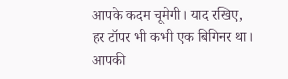आपके कदम चूमेगी। याद रखिए, हर टॉपर भी कभी एक बिगिनर था। आपकी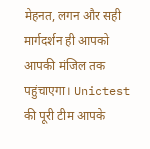मेहनत, लगन और सही मार्गदर्शन ही आपको आपकी मंजिल तक पहुंचाएगा। Unictest की पूरी टीम आपके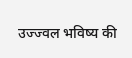उज्ज्वल भविष्य की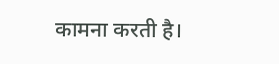कामना करती है।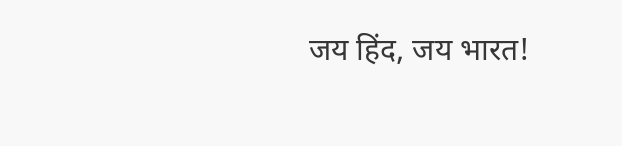जय हिंद, जय भारत!